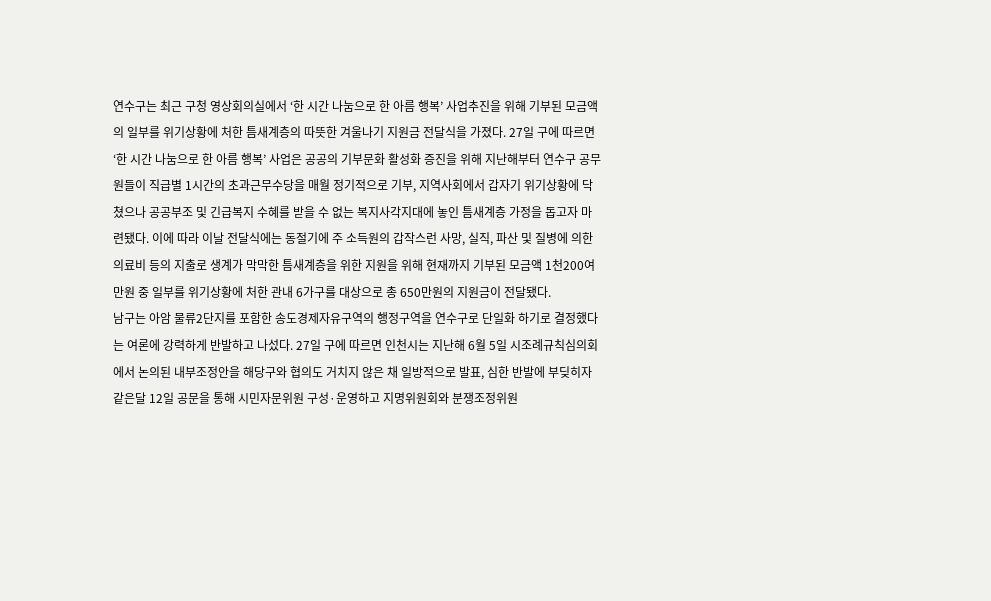연수구는 최근 구청 영상회의실에서 ‘한 시간 나눔으로 한 아름 행복’ 사업추진을 위해 기부된 모금액의 일부를 위기상황에 처한 틈새계층의 따뜻한 겨울나기 지원금 전달식을 가졌다. 27일 구에 따르면 ‘한 시간 나눔으로 한 아름 행복’ 사업은 공공의 기부문화 활성화 증진을 위해 지난해부터 연수구 공무원들이 직급별 1시간의 초과근무수당을 매월 정기적으로 기부, 지역사회에서 갑자기 위기상황에 닥쳤으나 공공부조 및 긴급복지 수혜를 받을 수 없는 복지사각지대에 놓인 틈새계층 가정을 돕고자 마련됐다. 이에 따라 이날 전달식에는 동절기에 주 소득원의 갑작스런 사망, 실직, 파산 및 질병에 의한 의료비 등의 지출로 생계가 막막한 틈새계층을 위한 지원을 위해 현재까지 기부된 모금액 1천200여만원 중 일부를 위기상황에 처한 관내 6가구를 대상으로 총 650만원의 지원금이 전달됐다.
남구는 아암 물류2단지를 포함한 송도경제자유구역의 행정구역을 연수구로 단일화 하기로 결정했다는 여론에 강력하게 반발하고 나섰다. 27일 구에 따르면 인천시는 지난해 6월 5일 시조례규칙심의회에서 논의된 내부조정안을 해당구와 협의도 거치지 않은 채 일방적으로 발표, 심한 반발에 부딪히자 같은달 12일 공문을 통해 시민자문위원 구성·운영하고 지명위원회와 분쟁조정위원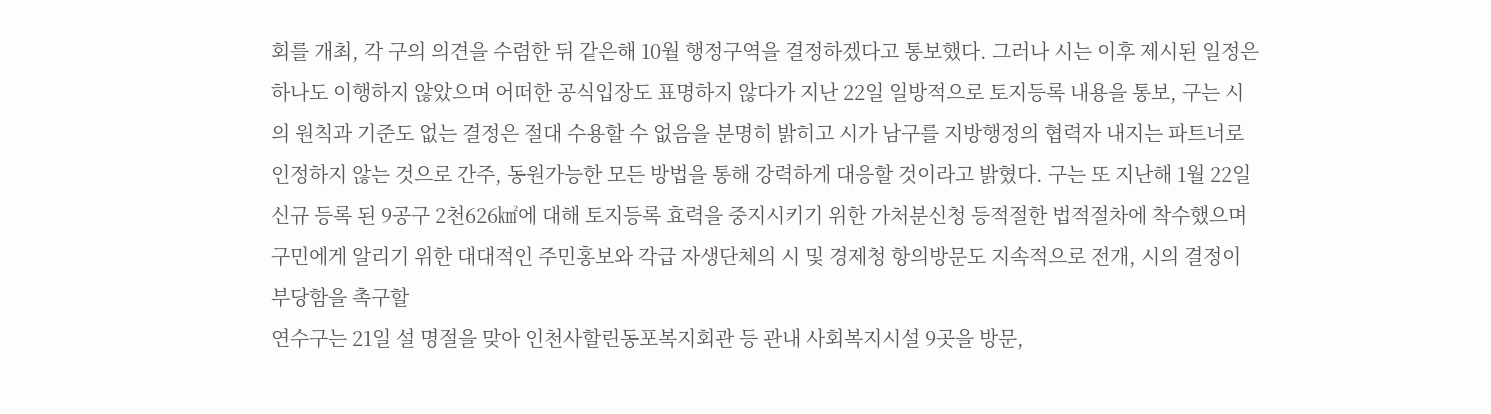회를 개최, 각 구의 의견을 수렴한 뒤 같은해 10월 행정구역을 결정하겠다고 통보했다. 그러나 시는 이후 제시된 일정은 하나도 이행하지 않았으며 어떠한 공식입장도 표명하지 않다가 지난 22일 일방적으로 토지등록 내용을 통보, 구는 시의 원칙과 기준도 없는 결정은 절대 수용할 수 없음을 분명히 밝히고 시가 남구를 지방행정의 협력자 내지는 파트너로 인정하지 않는 것으로 간주, 동원가능한 모든 방법을 통해 강력하게 대응할 것이라고 밝혔다. 구는 또 지난해 1월 22일 신규 등록 된 9공구 2천626㎢에 대해 토지등록 효력을 중지시키기 위한 가처분신청 등적절한 법적절차에 착수했으며 구민에게 알리기 위한 대대적인 주민홍보와 각급 자생단체의 시 및 경제청 항의방문도 지속적으로 전개, 시의 결정이 부당함을 촉구할
연수구는 21일 설 명절을 맞아 인천사할린동포복지회관 등 관내 사회복지시설 9곳을 방문,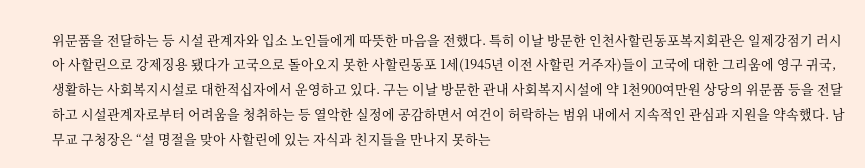위문품을 전달하는 등 시설 관계자와 입소 노인들에게 따뜻한 마음을 전했다. 특히 이날 방문한 인천사할린동포복지회관은 일제강점기 러시아 사할린으로 강제징용 됐다가 고국으로 돌아오지 못한 사할린동포 1세(1945년 이전 사할린 거주자)들이 고국에 대한 그리움에 영구 귀국, 생활하는 사회복지시설로 대한적십자에서 운영하고 있다. 구는 이날 방문한 관내 사회복지시설에 약 1천900여만원 상당의 위문품 등을 전달하고 시설관계자로부터 어려움을 청취하는 등 열악한 실정에 공감하면서 여건이 허락하는 범위 내에서 지속적인 관심과 지원을 약속했다. 남무교 구청장은 “설 명절을 맞아 사할린에 있는 자식과 친지들을 만나지 못하는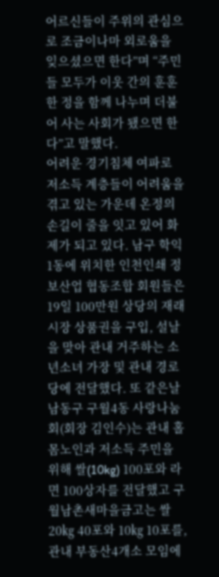어르신들이 주위의 관심으로 조금이나마 외로움을 잊으셨으면 한다”며 “주민들 모두가 이웃 간의 훈훈한 정을 함께 나누며 더불어 사는 사회가 됐으면 한다”고 말했다.
어려운 경기침체 여파로 저소득 계층들이 어려움을 겪고 있는 가운데 온정의 손길이 줄을 잇고 있어 화제가 되고 있다. 남구 학익1동에 위치한 인천인쇄 정보산업 협동조합 회원들은 19일 100만원 상당의 재래시장 상품권을 구입, 설날을 맞아 관내 거주하는 소년소녀 가장 및 관내 경로당에 전달했다. 또 같은날 남동구 구월4동 사랑나눔회(회장 김인수)는 관내 홀몸노인과 저소득 주민을 위해 쌀(10kg) 100포와 라면 100상자를 전달했고 구월남촌새마을금고는 쌀 20㎏ 40포와 10㎏ 10포를, 관내 부동산4개소 모임에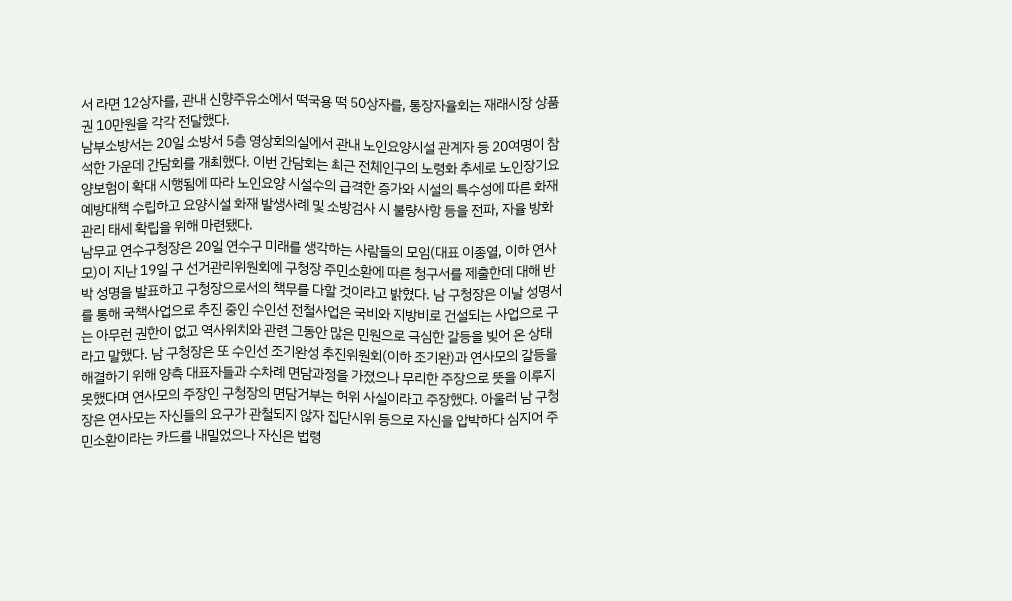서 라면 12상자를, 관내 신향주유소에서 떡국용 떡 50상자를, 통장자율회는 재래시장 상품권 10만원을 각각 전달했다.
남부소방서는 20일 소방서 5층 영상회의실에서 관내 노인요양시설 관계자 등 20여명이 참석한 가운데 간담회를 개최했다. 이번 간담회는 최근 전체인구의 노령화 추세로 노인장기요양보험이 확대 시행됨에 따라 노인요양 시설수의 급격한 증가와 시설의 특수성에 따른 화재예방대책 수립하고 요양시설 화재 발생사례 및 소방검사 시 불량사항 등을 전파, 자율 방화관리 태세 확립을 위해 마련됐다.
남무교 연수구청장은 20일 연수구 미래를 생각하는 사람들의 모임(대표 이종열, 이하 연사모)이 지난 19일 구 선거관리위원회에 구청장 주민소환에 따른 청구서를 제출한데 대해 반박 성명을 발표하고 구청장으로서의 책무를 다할 것이라고 밝혔다. 남 구청장은 이날 성명서를 통해 국책사업으로 추진 중인 수인선 전철사업은 국비와 지방비로 건설되는 사업으로 구는 아무런 권한이 없고 역사위치와 관련 그동안 많은 민원으로 극심한 갈등을 빚어 온 상태라고 말했다. 남 구청장은 또 수인선 조기완성 추진위원회(이하 조기완)과 연사모의 갈등을 해결하기 위해 양측 대표자들과 수차례 면담과정을 가졌으나 무리한 주장으로 뜻을 이루지 못했다며 연사모의 주장인 구청장의 면담거부는 허위 사실이라고 주장했다. 아울러 남 구청장은 연사모는 자신들의 요구가 관철되지 않자 집단시위 등으로 자신을 압박하다 심지어 주민소환이라는 카드를 내밀었으나 자신은 법령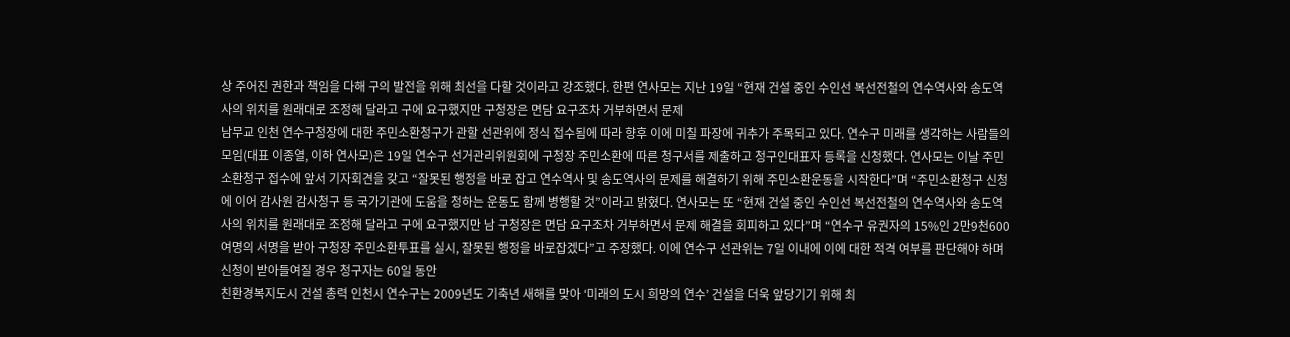상 주어진 권한과 책임을 다해 구의 발전을 위해 최선을 다할 것이라고 강조했다. 한편 연사모는 지난 19일 “현재 건설 중인 수인선 복선전철의 연수역사와 송도역사의 위치를 원래대로 조정해 달라고 구에 요구했지만 구청장은 면담 요구조차 거부하면서 문제
남무교 인천 연수구청장에 대한 주민소환청구가 관할 선관위에 정식 접수됨에 따라 향후 이에 미칠 파장에 귀추가 주목되고 있다. 연수구 미래를 생각하는 사람들의 모임(대표 이종열, 이하 연사모)은 19일 연수구 선거관리위원회에 구청장 주민소환에 따른 청구서를 제출하고 청구인대표자 등록을 신청했다. 연사모는 이날 주민소환청구 접수에 앞서 기자회견을 갖고 “잘못된 행정을 바로 잡고 연수역사 및 송도역사의 문제를 해결하기 위해 주민소환운동을 시작한다”며 “주민소환청구 신청에 이어 감사원 감사청구 등 국가기관에 도움을 청하는 운동도 함께 병행할 것”이라고 밝혔다. 연사모는 또 “현재 건설 중인 수인선 복선전철의 연수역사와 송도역사의 위치를 원래대로 조정해 달라고 구에 요구했지만 남 구청장은 면담 요구조차 거부하면서 문제 해결을 회피하고 있다”며 “연수구 유권자의 15%인 2만9천600여명의 서명을 받아 구청장 주민소환투표를 실시, 잘못된 행정을 바로잡겠다”고 주장했다. 이에 연수구 선관위는 7일 이내에 이에 대한 적격 여부를 판단해야 하며 신청이 받아들여질 경우 청구자는 60일 동안
친환경복지도시 건설 총력 인천시 연수구는 2009년도 기축년 새해를 맞아 ‘미래의 도시 희망의 연수’ 건설을 더욱 앞당기기 위해 최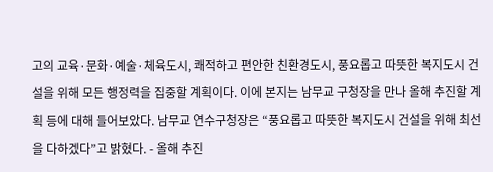고의 교육·문화·예술·체육도시, 쾌적하고 편안한 친환경도시, 풍요롭고 따뜻한 복지도시 건설을 위해 모든 행정력을 집중할 계획이다. 이에 본지는 남무교 구청장을 만나 올해 추진할 계획 등에 대해 들어보았다. 남무교 연수구청장은 “풍요롭고 따뜻한 복지도시 건설을 위해 최선을 다하겠다”고 밝혔다. - 올해 추진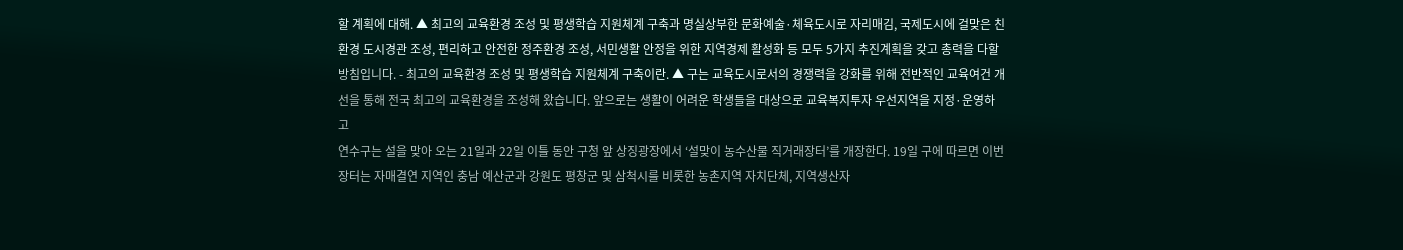할 계획에 대해. ▲ 최고의 교육환경 조성 및 평생학습 지원체계 구축과 명실상부한 문화예술·체육도시로 자리매김, 국제도시에 걸맞은 친환경 도시경관 조성, 편리하고 안전한 정주환경 조성, 서민생활 안정을 위한 지역경제 활성화 등 모두 5가지 추진계획을 갖고 총력을 다할 방침입니다. - 최고의 교육환경 조성 및 평생학습 지원체계 구축이란. ▲ 구는 교육도시로서의 경쟁력을 강화를 위해 전반적인 교육여건 개선을 통해 전국 최고의 교육환경을 조성해 왔습니다. 앞으로는 생활이 어려운 학생들을 대상으로 교육복지투자 우선지역을 지정·운영하고
연수구는 설을 맞아 오는 21일과 22일 이틀 동안 구청 앞 상징광장에서 ‘설맞이 농수산물 직거래장터’를 개장한다. 19일 구에 따르면 이번 장터는 자매결연 지역인 충남 예산군과 강원도 평창군 및 삼척시를 비롯한 농촌지역 자치단체, 지역생산자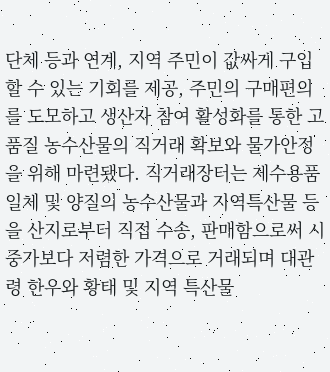단체 등과 연계, 지역 주민이 값싸게 구입할 수 있는 기회를 제공, 주민의 구매편의를 도모하고 생산자 참여 활성화를 통한 고품질 농수산물의 직거래 확보와 물가안정을 위해 마련됐다. 직거래장터는 제수용품 일체 및 양질의 농수산물과 지역특산물 등을 산지로부터 직접 수송, 판매함으로써 시중가보다 저렴한 가격으로 거래되며 대관령 한우와 황태 및 지역 특산물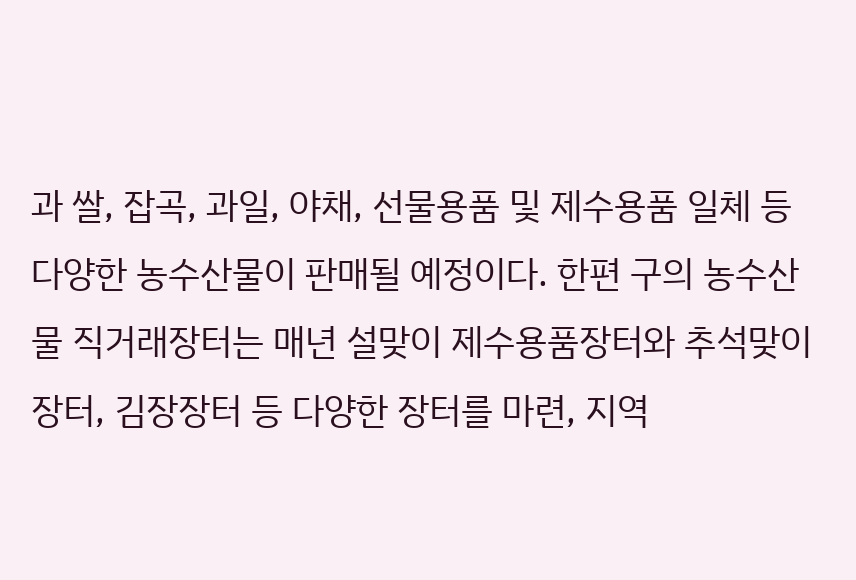과 쌀, 잡곡, 과일, 야채, 선물용품 및 제수용품 일체 등 다양한 농수산물이 판매될 예정이다. 한편 구의 농수산물 직거래장터는 매년 설맞이 제수용품장터와 추석맞이장터, 김장장터 등 다양한 장터를 마련, 지역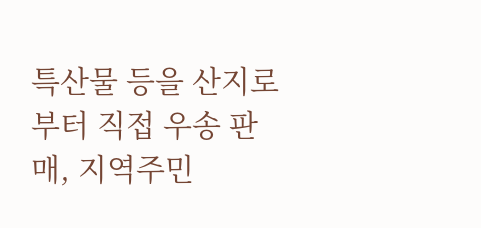특산물 등을 산지로부터 직접 우송 판매, 지역주민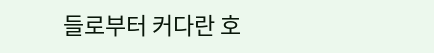들로부터 커다란 호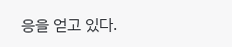응을 얻고 있다.